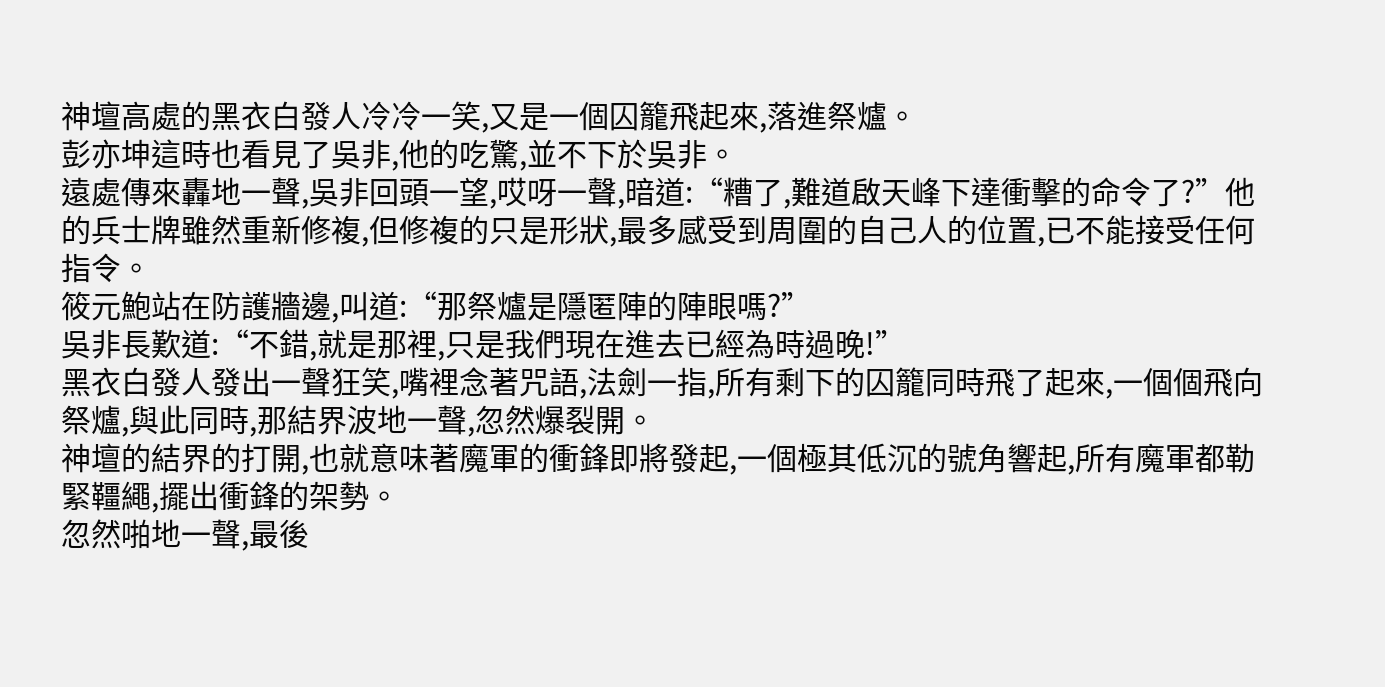神壇高處的黑衣白發人冷冷一笑,又是一個囚籠飛起來,落進祭爐。
彭亦坤這時也看見了吳非,他的吃驚,並不下於吳非。
遠處傳來轟地一聲,吳非回頭一望,哎呀一聲,暗道:“糟了,難道啟天峰下達衝擊的命令了?”他的兵士牌雖然重新修複,但修複的只是形狀,最多感受到周圍的自己人的位置,已不能接受任何指令。
筱元鮑站在防護牆邊,叫道:“那祭爐是隱匿陣的陣眼嗎?”
吳非長歎道:“不錯,就是那裡,只是我們現在進去已經為時過晚!”
黑衣白發人發出一聲狂笑,嘴裡念著咒語,法劍一指,所有剩下的囚籠同時飛了起來,一個個飛向祭爐,與此同時,那結界波地一聲,忽然爆裂開。
神壇的結界的打開,也就意味著魔軍的衝鋒即將發起,一個極其低沉的號角響起,所有魔軍都勒緊韁繩,擺出衝鋒的架勢。
忽然啪地一聲,最後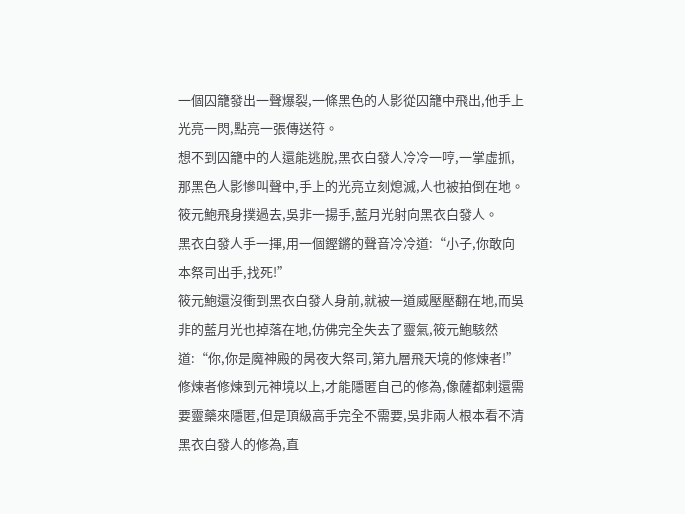一個囚籠發出一聲爆裂,一條黑色的人影從囚籠中飛出,他手上光亮一閃,點亮一張傳送符。
想不到囚籠中的人還能逃脫,黑衣白發人冷冷一哼,一掌虛抓,那黑色人影慘叫聲中,手上的光亮立刻熄滅,人也被拍倒在地。
筱元鮑飛身撲過去,吳非一揚手,藍月光射向黑衣白發人。
黑衣白發人手一揮,用一個鏗鏘的聲音冷冷道:“小子,你敢向本祭司出手,找死!”
筱元鮑還沒衝到黑衣白發人身前,就被一道威壓壓翻在地,而吳非的藍月光也掉落在地,仿佛完全失去了靈氣,筱元鮑駭然道:“你,你是魔神殿的昺夜大祭司,第九層飛天境的修煉者!”
修煉者修煉到元神境以上,才能隱匿自己的修為,像薩都剌還需要靈藥來隱匿,但是頂級高手完全不需要,吳非兩人根本看不清黑衣白發人的修為,直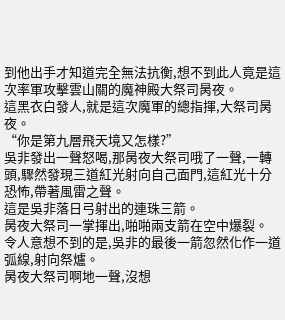到他出手才知道完全無法抗衡,想不到此人竟是這次率軍攻擊雲山關的魔神殿大祭司昺夜。
這黑衣白發人,就是這次魔軍的總指揮,大祭司昺夜。
“你是第九層飛天境又怎樣?”
吳非發出一聲怒喝,那昺夜大祭司哦了一聲,一轉頭,驟然發現三道紅光射向自己面門,這紅光十分恐怖,帶著風雷之聲。
這是吳非落日弓射出的連珠三箭。
昺夜大祭司一掌揮出,啪啪兩支箭在空中爆裂。
令人意想不到的是,吳非的最後一箭忽然化作一道弧線,射向祭爐。
昺夜大祭司啊地一聲,沒想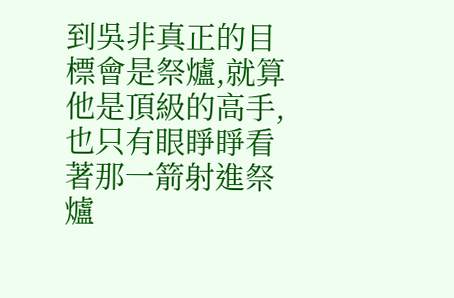到吳非真正的目標會是祭爐,就算他是頂級的高手,也只有眼睜睜看著那一箭射進祭爐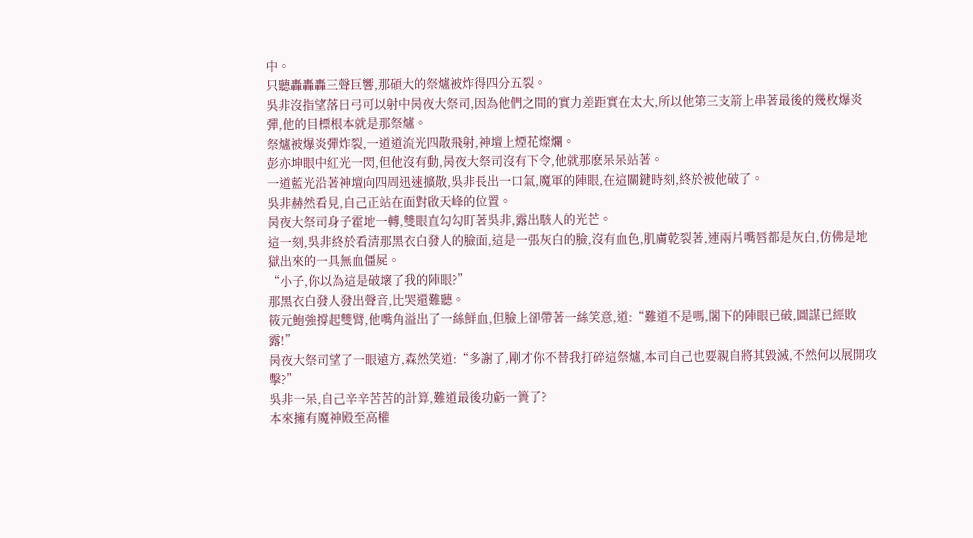中。
只聽轟轟轟三聲巨響,那碩大的祭爐被炸得四分五裂。
吳非沒指望落日弓可以射中昺夜大祭司,因為他們之間的實力差距實在太大,所以他第三支箭上串著最後的幾枚爆炎彈,他的目標根本就是那祭爐。
祭爐被爆炎彈炸裂,一道道流光四散飛射,神壇上煙花燦爛。
彭亦坤眼中紅光一閃,但他沒有動,昺夜大祭司沒有下令,他就那麽呆呆站著。
一道藍光沿著神壇向四周迅速擴散,吳非長出一口氣,魔軍的陣眼,在這關鍵時刻,終於被他破了。
吳非赫然看見,自己正站在面對啟天峰的位置。
昺夜大祭司身子霍地一轉,雙眼直勾勾盯著吳非,露出駭人的光芒。
這一刻,吳非終於看清那黑衣白發人的臉面,這是一張灰白的臉,沒有血色,肌膚乾裂著,連兩片嘴唇都是灰白,仿佛是地獄出來的一具無血僵屍。
“小子,你以為這是破壞了我的陣眼?”
那黑衣白發人發出聲音,比哭還難聽。
筱元鮑強撐起雙臂,他嘴角溢出了一絲鮮血,但臉上卻帶著一絲笑意,道:“難道不是嗎,閣下的陣眼已破,圖謀已經敗露!”
昺夜大祭司望了一眼遠方,森然笑道:“多謝了,剛才你不替我打碎這祭爐,本司自己也要親自將其毀滅,不然何以展開攻擊?”
吳非一呆,自己辛辛苦苦的計算,難道最後功虧一簣了?
本來擁有魔神殿至高權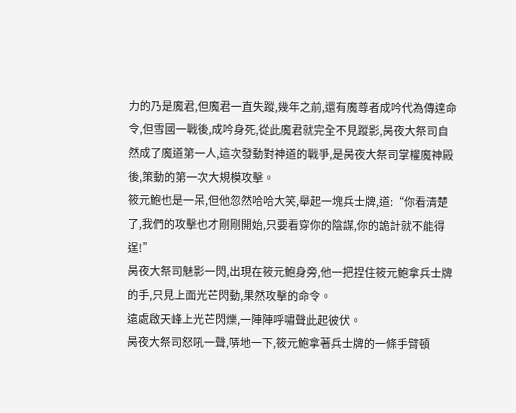力的乃是魔君,但魔君一直失蹤,幾年之前,還有魔尊者成吟代為傳達命令,但雪國一戰後,成吟身死,從此魔君就完全不見蹤影,昺夜大祭司自然成了魔道第一人,這次發動對神道的戰爭,是昺夜大祭司掌權魔神殿後,策動的第一次大規模攻擊。
筱元鮑也是一呆,但他忽然哈哈大笑,舉起一塊兵士牌,道:“你看清楚了,我們的攻擊也才剛剛開始,只要看穿你的陰謀,你的詭計就不能得逞!”
昺夜大祭司魅影一閃,出現在筱元鮑身旁,他一把捏住筱元鮑拿兵士牌的手,只見上面光芒閃動,果然攻擊的命令。
遠處啟天峰上光芒閃爍,一陣陣呼嘯聲此起彼伏。
昺夜大祭司怒吼一聲,哢地一下,筱元鮑拿著兵士牌的一條手臂頓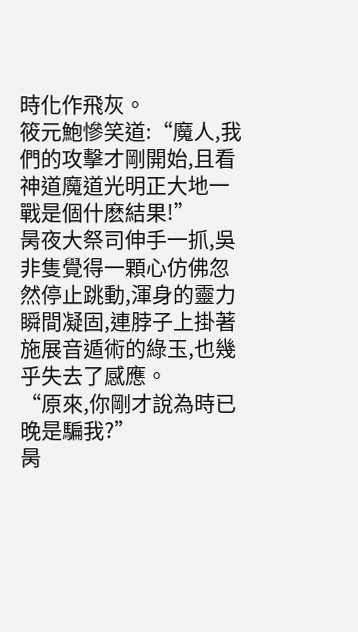時化作飛灰。
筱元鮑慘笑道:“魔人,我們的攻擊才剛開始,且看神道魔道光明正大地一戰是個什麽結果!”
昺夜大祭司伸手一抓,吳非隻覺得一顆心仿佛忽然停止跳動,渾身的靈力瞬間凝固,連脖子上掛著施展音遁術的綠玉,也幾乎失去了感應。
“原來,你剛才說為時已晚是騙我?”
昺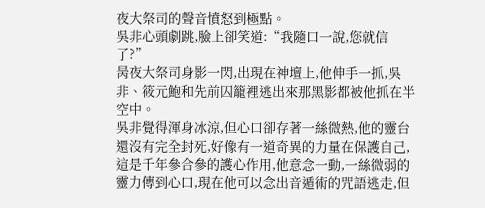夜大祭司的聲音憤怒到極點。
吳非心頭劇跳,臉上卻笑道:“我隨口一說,您就信了?”
昺夜大祭司身影一閃,出現在神壇上,他伸手一抓,吳非、筱元鮑和先前囚籠裡逃出來那黑影都被他抓在半空中。
吳非覺得渾身冰涼,但心口卻存著一絲微熱,他的靈台還沒有完全封死,好像有一道奇異的力量在保護自己,這是千年參合參的護心作用,他意念一動,一絲微弱的靈力傳到心口,現在他可以念出音遁術的咒語逃走,但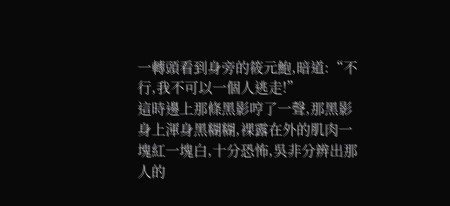一轉頭看到身旁的筱元鮑,暗道:“不行,我不可以一個人逃走!”
這時邊上那條黑影哼了一聲,那黑影身上渾身黑糊糊,裸露在外的肌肉一塊紅一塊白,十分恐怖,吳非分辨出那人的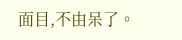面目,不由呆了。